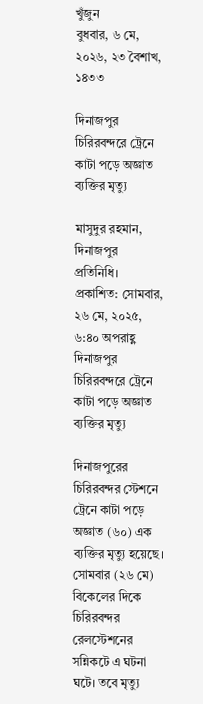খুঁজুন
বুধবার, ৬ মে, ২০২৬, ২৩ বৈশাখ, ১৪৩৩

দিনাজপুর চিরিরবন্দরে ট্রেনে কাটা পড়ে অজ্ঞাত ব্যক্তির মৃত্যু

মাসুদুর রহমান, দিনাজপুর প্রতিনিধি।
প্রকাশিত: সোমবার, ২৬ মে, ২০২৫, ৬:৪০ অপরাহ্ণ
দিনাজপুর চিরিরবন্দরে ট্রেনে কাটা পড়ে অজ্ঞাত ব্যক্তির মৃত্যু

দিনাজপুরের চিরিরবন্দর স্টেশনে ট্রেনে কাটা পড়ে অজ্ঞাত (৬০) এক ব্যক্তির মৃত্যু হয়েছে। সোমবার (২৬ মে) বিকেলের দিকে চিরিরবন্দর রেলস্টেশনের সন্নিকটে এ ঘটনা ঘটে। তবে মৃত্যু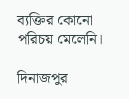ব্যক্তির কোনো পরিচয় মেলেনি।

দিনাজপুর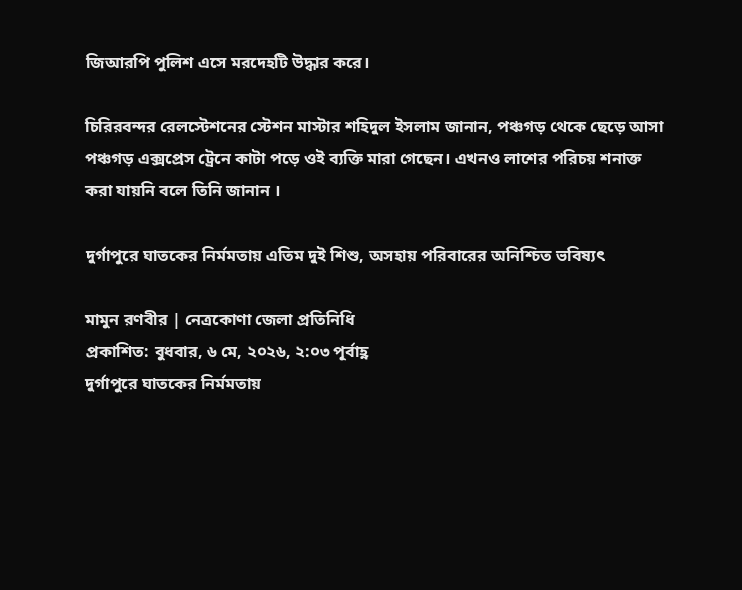জিআরপি পুলিশ এসে মরদেহটি উদ্ধার করে।

চিরিরবন্দর রেলস্টেশনের স্টেশন মাস্টার শহিদুল ইসলাম জানান, পঞ্চগড় থেকে ছেড়ে আসা পঞ্চগড় এক্সপ্রেস ট্রেনে কাটা পড়ে ওই ব্যক্তি মারা গেছেন। এখনও লাশের পরিচয় শনাক্ত করা যায়নি বলে তিনি জানান ।

দুর্গাপুরে ঘাতকের নির্মমতায় এতিম দুই শিশু, অসহায় পরিবারের অনিশ্চিত ভবিষ্যৎ

মামুন রণবীর | নেত্রকোণা জেলা প্রতিনিধি
প্রকাশিত: বুধবার, ৬ মে, ২০২৬, ২:০৩ পূর্বাহ্ণ
দুর্গাপুরে ঘাতকের নির্মমতায়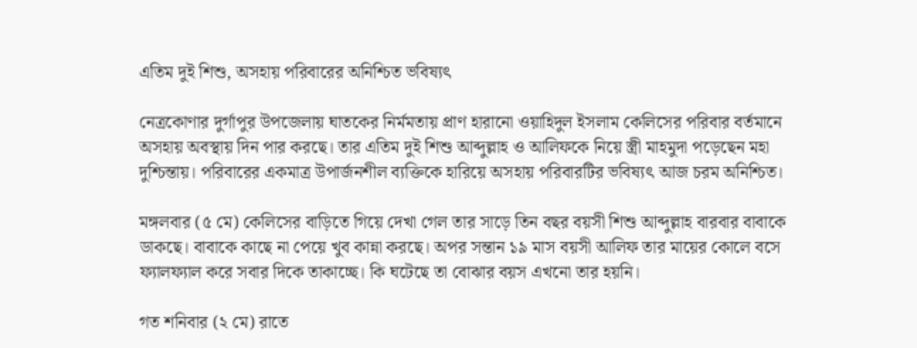এতিম দুই শিশু, অসহায় পরিবারের অনিশ্চিত ভবিষ্যৎ

নেত্রকোণার দুর্গাপুর উপজেলায় ঘাতকের নির্মমতায় প্রাণ হারানো ওয়াহিদুল ইসলাম কেলিসের পরিবার বর্তমানে অসহায় অবস্থায় দিন পার করছে। তার এতিম দুই শিশু আব্দুল্লাহ ও আলিফকে নিয়ে স্ত্রী মাহমুদা পড়েছেন মহা দুশ্চিন্তায়। পরিবারের একমাত্র উপার্জনশীল ব্যক্তিকে হারিয়ে অসহায় পরিবারটির ভবিষ্যৎ আজ চরম অনিশ্চিত।

মঙ্গলবার (৫ মে) কেলিসের বাড়িতে গিয়ে দেখা গেল তার সাড়ে তিন বছর বয়সী শিশু আব্দুল্লাহ বারবার বাবাকে ডাকছে। বাবাকে কাছে না পেয়ে খুব কান্না করছে। অপর সন্তান ১৯ মাস বয়সী আলিফ তার মায়ের কোলে বসে ফ্যালফ্যাল করে সবার দিকে তাকাচ্ছে। কি ঘটেছে তা বোঝার বয়স এখনো তার হয়নি।

গত শনিবার (২ মে) রাতে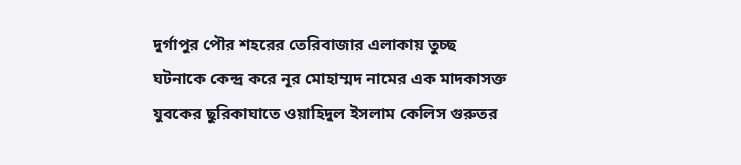দুর্গাপুর পৌর শহরের তেরিবাজার এলাকায় তুচ্ছ ঘটনাকে কেন্দ্র করে নূর মোহাম্মদ নামের এক মাদকাসক্ত যুবকের ছুরিকাঘাতে ওয়াহিদুল ইসলাম কেলিস গুরুতর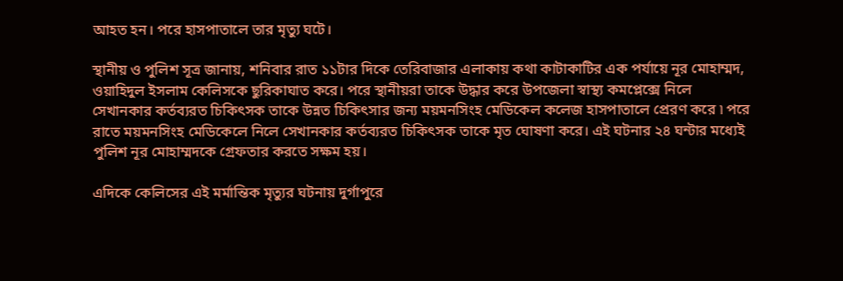আহত হন। পরে হাসপাতালে তার মৃত্যু ঘটে।

স্থানীয় ও পুলিশ সূত্র জানায়, শনিবার রাত ১১টার দিকে তেরিবাজার এলাকায় কথা কাটাকাটির এক পর্যায়ে নূর মোহাম্মদ, ওয়াহিদুল ইসলাম কেলিসকে ছুরিকাঘাত করে। পরে স্থানীয়রা তাকে উদ্ধার করে উপজেলা স্বাস্থ্য কমপ্লেক্সে নিলে সেখানকার কর্তব্যরত চিকিৎসক তাকে উন্নত চিকিৎসার জন্য ময়মনসিংহ মেডিকেল কলেজ হাসপাতালে প্রেরণ করে ৷ পরে রাতে ময়মনসিংহ মেডিকেলে নিলে সেখানকার কর্তব্যরত চিকিৎসক তাকে মৃত ঘোষণা করে। এই ঘটনার ২৪ ঘন্টার মধ্যেই পুলিশ নূর মোহাম্মদকে গ্রেফতার করতে সক্ষম হয়।

এদিকে কেলিসের এই মর্মান্তিক মৃত্যুর ঘটনায় দুর্গাপুরে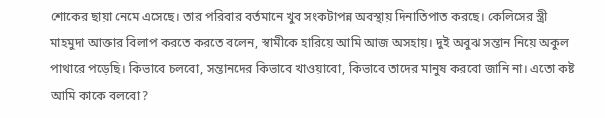শোকের ছায়া নেমে এসেছে। তার পরিবার বর্তমানে খুব সংকটাপন্ন অবস্থায় দিনাতিপাত করছে। কেলিসের স্ত্রী মাহমুদা আক্তার বিলাপ করতে করতে বলেন, স্বামীকে হারিয়ে আমি আজ অসহায়। দুই অবুঝ সন্তান নিয়ে অকুল পাথারে পড়েছি। কিভাবে চলবো, সন্তানদের কিভাবে খাওয়াবো, কিভাবে তাদের মানুষ করবো জানি না। এতো কষ্ট আমি কাকে বলবো?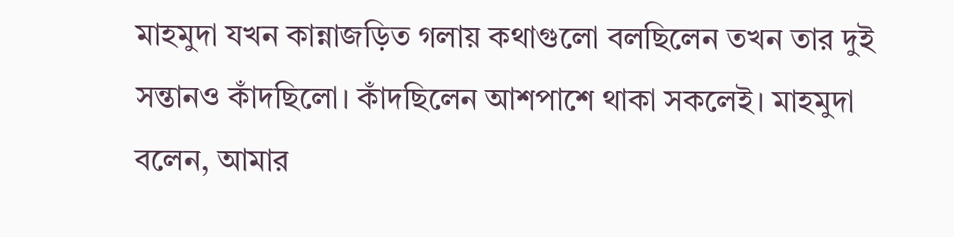মাহমুদা যখন কান্নাজড়িত গলায় কথাগুলো বলছিলেন তখন তার দুই সন্তানও কাঁদছিলো। কাঁদছিলেন আশপাশে থাকা সকলেই। মাহমুদা বলেন, আমার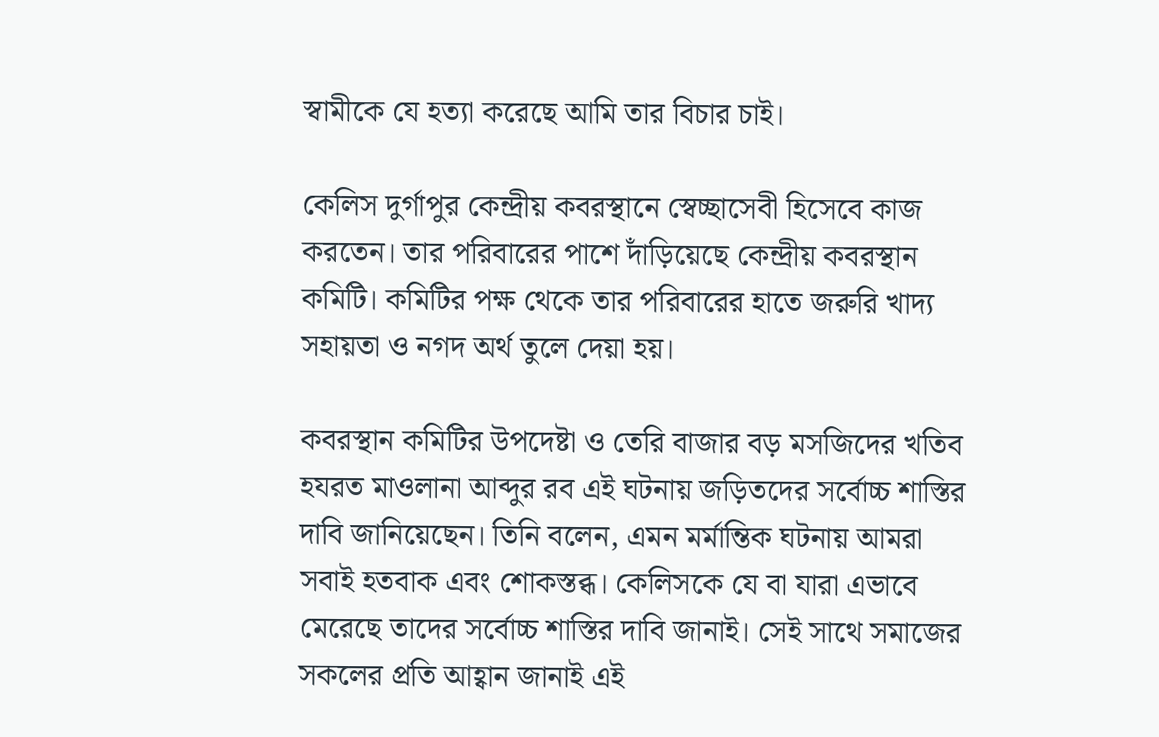স্বামীকে যে হত্যা করেছে আমি তার বিচার চাই।

কেলিস দুর্গাপুর কেন্দ্রীয় কবরস্থানে স্বেচ্ছাসেবী হিসেবে কাজ করতেন। তার পরিবারের পাশে দাঁড়িয়েছে কেন্দ্রীয় কবরস্থান কমিটি। কমিটির পক্ষ থেকে তার পরিবারের হাতে জরুরি খাদ্য সহায়তা ও নগদ অর্থ তুলে দেয়া হয়।

কবরস্থান কমিটির উপদেষ্টা ও তেরি বাজার বড় মসজিদের খতিব হযরত মাওলানা আব্দুর রব এই ঘটনায় জড়িতদের সর্বোচ্চ শাস্তির দাবি জানিয়েছেন। তিনি বলেন, এমন মর্মান্তিক ঘটনায় আমরা সবাই হতবাক এবং শোকস্তব্ধ। কেলিসকে যে বা যারা এভাবে মেরেছে তাদের সর্বোচ্চ শাস্তির দাবি জানাই। সেই সাথে সমাজের সকলের প্রতি আহ্বান জানাই এই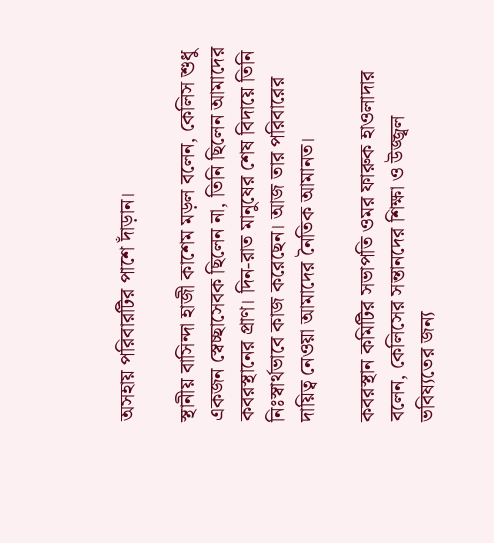অসহায় পরিবারটির পাশে দাঁড়ান।

স্থানীয় বাসিন্দা হাজী কাশেম মড়ল বলেন, কেলিস শুধু একজন স্বেচ্ছাসেবক ছিলেন না, তিনি ছিলেন আমাদের কবরস্থানের প্রাণ। দিন-রাত মানুষের শেষ বিদায়ে তিনি নিঃস্বার্থভাবে কাজ করেছেন। আজ তার পরিবারের দায়িত্ব নেওয়া আমাদের নৈতিক আমানত।

কবরস্থান কমিটির সভাপতি ওমর ফারুক হাওলাদার বলেন, কেলিসের সন্তানদের শিক্ষা ও উজ্জ্বল ভবিষ্যতের জন্য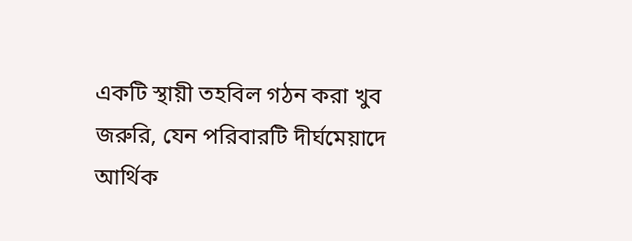একটি স্থায়ী তহবিল গঠন করা খুব জরুরি, যেন পরিবারটি দীর্ঘমেয়াদে আর্থিক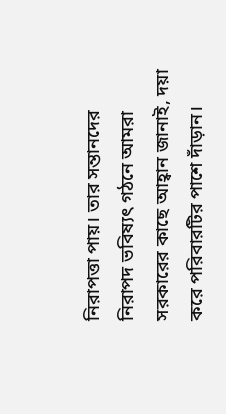নিরাপত্তা পায়। তার সন্তানদের নিরাপদ ভবিষ্যৎ গঠনে আমরা সরকারের কাছে আহ্বান জানাই, দয়া করে পরিবারটির পাশে দাঁড়ান।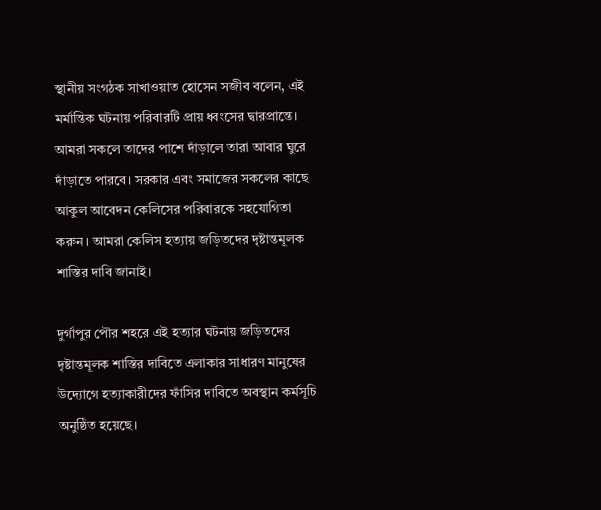স্থানীয় সংগঠক সাখাওয়াত হোসেন সজীব বলেন, এই মর্মান্তিক ঘটনায় পরিবারটি প্রায় ধ্বংসের দ্বারপ্রান্তে। আমরা সকলে তাদের পাশে দাঁড়ালে তারা আবার ঘুরে দাঁড়াতে পারবে। সরকার এবং সমাজের সকলের কাছে আকুল আবেদন কেলিসের পরিবারকে সহযোগিতা করুন। আমরা কেলিস হত্যায় জড়িতদের দৃষ্টান্তমূলক শাস্তির দাবি জানাই।

দুর্গাপুর পৌর শহরে এই হত্যার ঘটনায় জড়িতদের দৃষ্টান্তমূলক শাস্তির দাবিতে এলাকার সাধারণ মানুষের উদ্যোগে হত্যাকারীদের ফাঁসির দাবিতে অবস্থান কর্মসূচি অনুষ্ঠিত হয়েছে।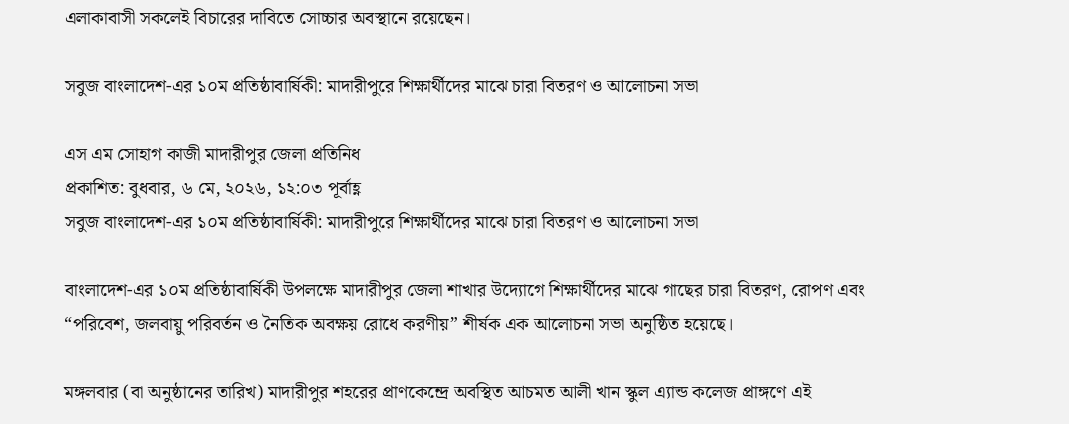এলাকাবাসী সকলেই বিচারের দাবিতে সোচ্চার অবস্থানে রয়েছেন।

সবুজ বাংলাদেশ-এর ১০ম প্রতিষ্ঠাবার্ষিকী: মাদারীপুরে শিক্ষার্থীদের মাঝে চারা বিতরণ ও আলোচনা সভা

এস এম সোহাগ কাজী মাদারীপুর জেলা প্রতিনিধ
প্রকাশিত: বুধবার, ৬ মে, ২০২৬, ১২:০৩ পূর্বাহ্ণ
সবুজ বাংলাদেশ-এর ১০ম প্রতিষ্ঠাবার্ষিকী: মাদারীপুরে শিক্ষার্থীদের মাঝে চারা বিতরণ ও আলোচনা সভা

বাংলাদেশ-এর ১০ম প্রতিষ্ঠাবার্ষিকী উপলক্ষে মাদারীপুর জেলা শাখার উদ্যোগে শিক্ষার্থীদের মাঝে গাছের চারা বিতরণ, রোপণ এবং “পরিবেশ, জলবায়ু পরিবর্তন ও নৈতিক অবক্ষয় রোধে করণীয়” শীর্ষক এক আলোচনা সভা অনুষ্ঠিত হয়েছে।

মঙ্গলবার (বা অনুষ্ঠানের তারিখ) মাদারীপুর শহরের প্রাণকেন্দ্রে অবস্থিত আচমত আলী খান স্কুল এ্যান্ড কলেজ প্রাঙ্গণে এই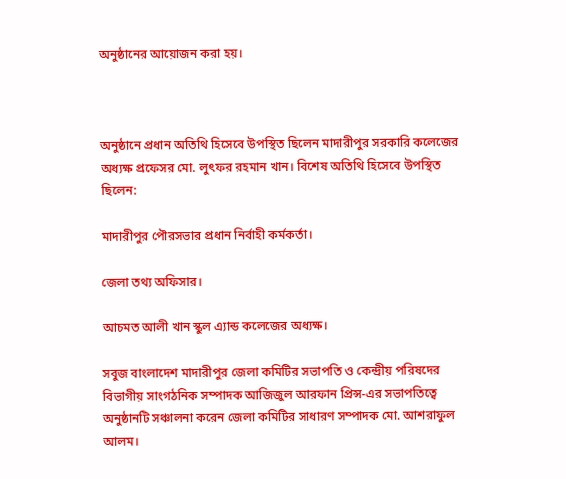অনুষ্ঠানের আয়োজন করা হয়।



অনুষ্ঠানে প্রধান অতিথি হিসেবে উপস্থিত ছিলেন মাদারীপুর সরকারি কলেজের অধ্যক্ষ প্রফেসর মো. লুৎফর রহমান খান। বিশেষ অতিথি হিসেবে উপস্থিত ছিলেন:

মাদারীপুর পৌরসভার প্রধান নির্বাহী কর্মকর্তা।

জেলা তথ্য অফিসার।

আচমত আলী খান স্কুল এ্যান্ড কলেজের অধ্যক্ষ।

সবুজ বাংলাদেশ মাদারীপুর জেলা কমিটির সভাপতি ও কেন্দ্রীয় পরিষদের বিভাগীয় সাংগঠনিক সম্পাদক আজিজুল আরফান প্রিন্স-এর সভাপতিত্বে অনুষ্ঠানটি সঞ্চালনা করেন জেলা কমিটির সাধারণ সম্পাদক মো. আশরাফুল আলম।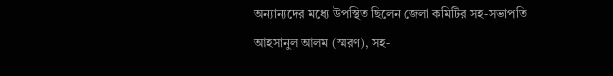অন্যান্যদের মধ্যে উপস্থিত ছিলেন জেলা কমিটির সহ-সভাপতি আহসানুল আলম (স্মরণ), সহ-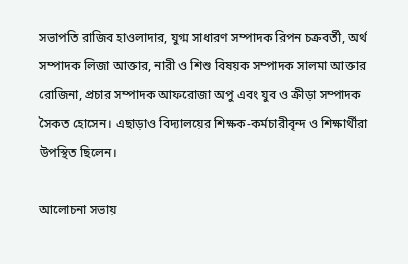সভাপতি রাজিব হাওলাদার, যুগ্ম সাধারণ সম্পাদক রিপন চক্রবর্তী, অর্থ সম্পাদক লিজা আক্তার, নারী ও শিশু বিষয়ক সম্পাদক সালমা আক্তার রোজিনা, প্রচার সম্পাদক আফরোজা অপু এবং যুব ও ক্রীড়া সম্পাদক সৈকত হোসেন। এছাড়াও বিদ্যালয়ের শিক্ষক-কর্মচারীবৃন্দ ও শিক্ষার্থীরা উপস্থিত ছিলেন।

আলোচনা সভায়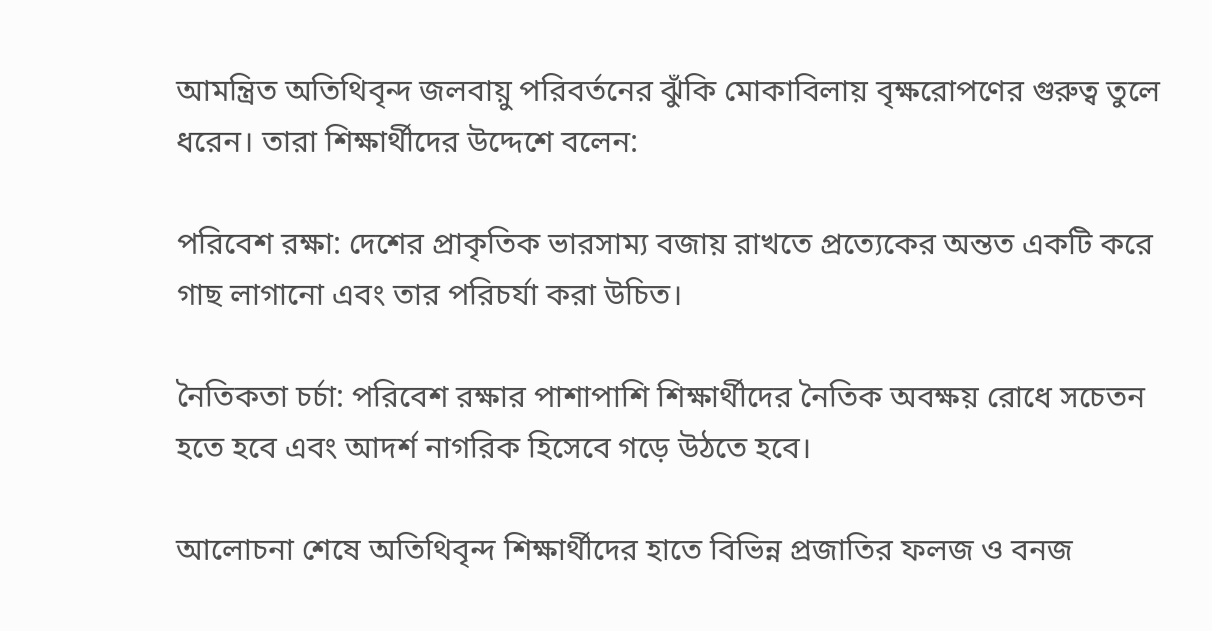আমন্ত্রিত অতিথিবৃন্দ জলবায়ু পরিবর্তনের ঝুঁকি মোকাবিলায় বৃক্ষরোপণের গুরুত্ব তুলে ধরেন। তারা শিক্ষার্থীদের উদ্দেশে বলেন:

পরিবেশ রক্ষা: দেশের প্রাকৃতিক ভারসাম্য বজায় রাখতে প্রত্যেকের অন্তত একটি করে গাছ লাগানো এবং তার পরিচর্যা করা উচিত।

নৈতিকতা চর্চা: পরিবেশ রক্ষার পাশাপাশি শিক্ষার্থীদের নৈতিক অবক্ষয় রোধে সচেতন হতে হবে এবং আদর্শ নাগরিক হিসেবে গড়ে উঠতে হবে।

আলোচনা শেষে অতিথিবৃন্দ শিক্ষার্থীদের হাতে বিভিন্ন প্রজাতির ফলজ ও বনজ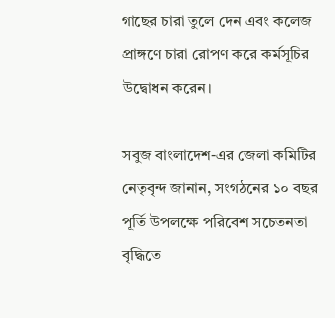গাছের চারা তুলে দেন এবং কলেজ প্রাঙ্গণে চারা রোপণ করে কর্মসূচির উদ্বোধন করেন।

সবুজ বাংলাদেশ-এর জেলা কমিটির নেতৃবৃন্দ জানান, সংগঠনের ১০ বছর পূর্তি উপলক্ষে পরিবেশ সচেতনতা বৃদ্ধিতে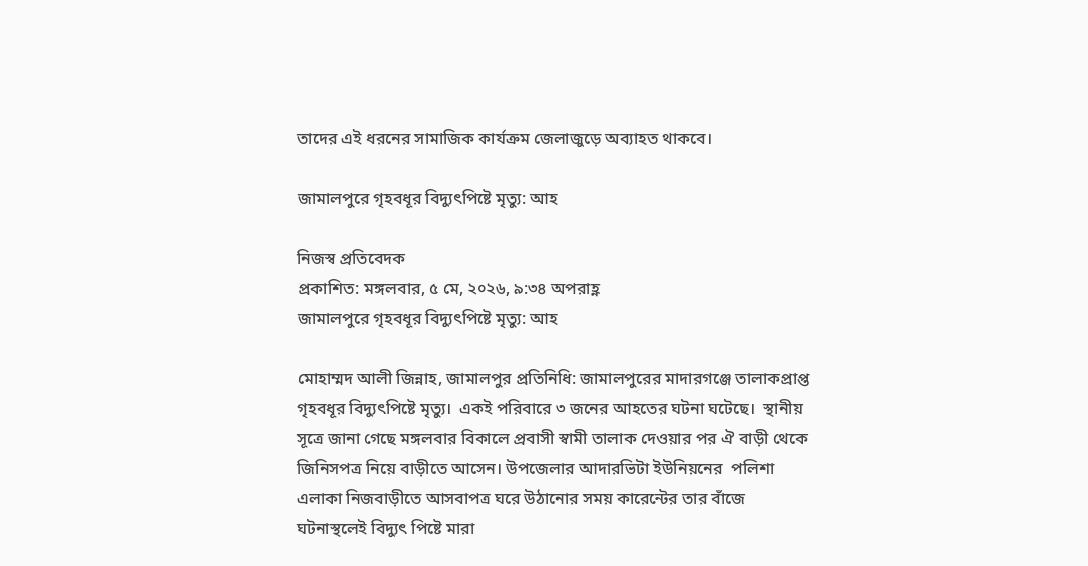তাদের এই ধরনের সামাজিক কার্যক্রম জেলাজুড়ে অব্যাহত থাকবে।

জামালপুরে গৃহবধূর বিদ্যুৎপিষ্টে মৃত্যু: আহ

নিজস্ব প্রতিবেদক
প্রকাশিত: মঙ্গলবার, ৫ মে, ২০২৬, ৯:৩৪ অপরাহ্ণ
জামালপুরে গৃহবধূর বিদ্যুৎপিষ্টে মৃত্যু: আহ

মোহাম্মদ আলী জিন্নাহ, জামালপুর প্রতিনিধি: জামালপুরের মাদারগঞ্জে তালাকপ্রাপ্ত গৃহবধূর বিদ্যুৎপিষ্টে মৃত্যু।  একই পরিবারে ৩ জনের আহতের ঘটনা ঘটেছে।  স্থানীয় সূত্রে জানা গেছে মঙ্গলবার বিকালে প্রবাসী স্বামী তালাক দেওয়ার পর ঐ বাড়ী থেকে জিনিসপত্র নিয়ে বাড়ীতে আসেন। উপজেলার আদারভিটা ইউনিয়নের  পলিশা এলাকা নিজবাড়ীতে আসবাপত্র ঘরে উঠানোর সময় কারেন্টের তার বাঁজে ঘটনাস্থলেই বিদ্যুৎ পিষ্টে মারা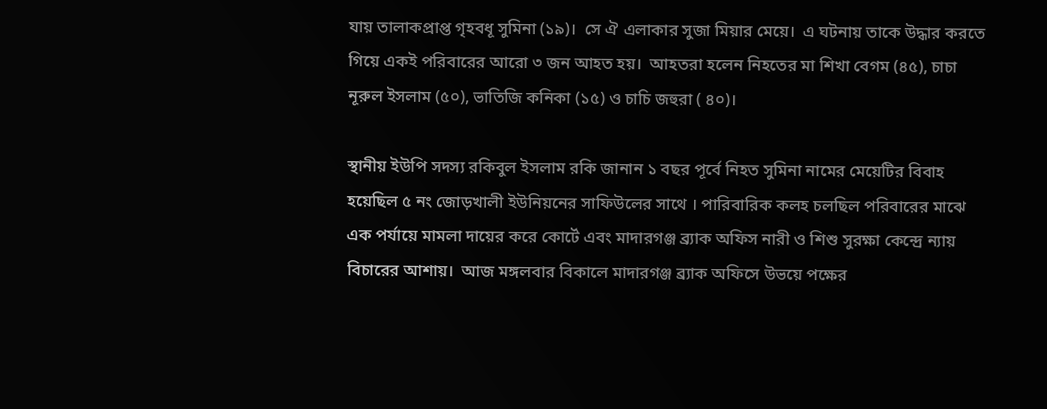যায় তালাকপ্রাপ্ত গৃহবধূ সুমিনা (১৯)।  সে ঐ এলাকার সুজা মিয়ার মেয়ে।  এ ঘটনায় তাকে উদ্ধার করতে গিয়ে একই পরিবারের আরো ৩ জন আহত হয়।  আহতরা হলেন নিহতের মা শিখা বেগম (৪৫), চাচা নূরুল ইসলাম (৫০), ভাতিজি কনিকা (১৫) ও চাচি জহুরা ( ৪০)।

স্থানীয় ইউপি সদস্য রকিবুল ইসলাম রকি জানান ১ বছর পূর্বে নিহত সুমিনা নামের মেয়েটির বিবাহ হয়েছিল ৫ নং জোড়খালী ইউনিয়নের সাফিউলের সাথে । পারিবারিক কলহ চলছিল পরিবারের মাঝে এক পর্যায়ে মামলা দায়ের করে কোর্টে এবং মাদারগঞ্জ ব্র‍্যাক অফিস নারী ও শিশু সুরক্ষা কেন্দ্রে ন্যায় বিচারের আশায়।  আজ মঙ্গলবার বিকালে মাদারগঞ্জ ব্র‍্যাক অফিসে উভয়ে পক্ষের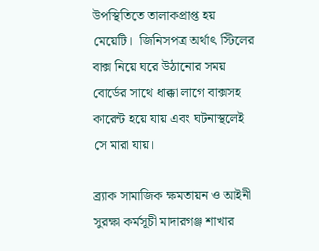উপস্থিতিতে তালাকপ্রাপ্ত হয় মেয়েটি।  জিনিসপত্র অর্থাৎ স্টিলের বাক্স নিয়ে ঘরে উঠানোর সময় বোর্ডের সাথে ধাক্কা লাগে বাক্সসহ কারেন্ট হয়ে যায় এবং ঘটনাস্থলেই সে মারা যায়।

ব্র‍্যাক সামাজিক ক্ষমতায়ন ও আইনী সুরক্ষা কর্মসূচী মাদারগঞ্জ শাখার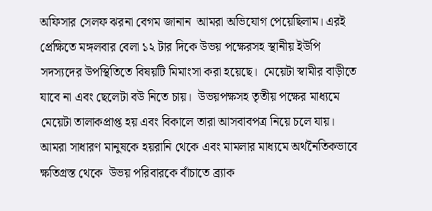অফিসার সেলফ ঝরনা বেগম জানান  আমরা অভিযোগ পেয়েছিলাম। এরই প্রেক্ষিতে মঙ্গলবার বেলা ১২ টার দিকে উভয় পক্ষেরসহ স্থানীয় ইউপি সদস্যদের উপস্থিতিতে বিষয়টি মিমাংসা করা হয়েছে।  মেয়েটা স্বামীর বাড়ীতে যাবে না এবং ছেলেটা বউ নিতে চায়।  উভয়পক্ষসহ তৃতীয় পক্ষের মাধ্যমে মেয়েটা তালাকপ্রাপ্ত হয় এবং বিকালে তারা আসবাবপত্র নিয়ে চলে যায়।  আমরা সাধারণ মানুষকে হয়রানি থেকে এবং মামলার মাধ্যমে অর্থনৈতিকভাবে ক্ষতিগ্রস্ত থেকে  উভয় পরিবারকে বাঁচাতে ব্র‍্যাক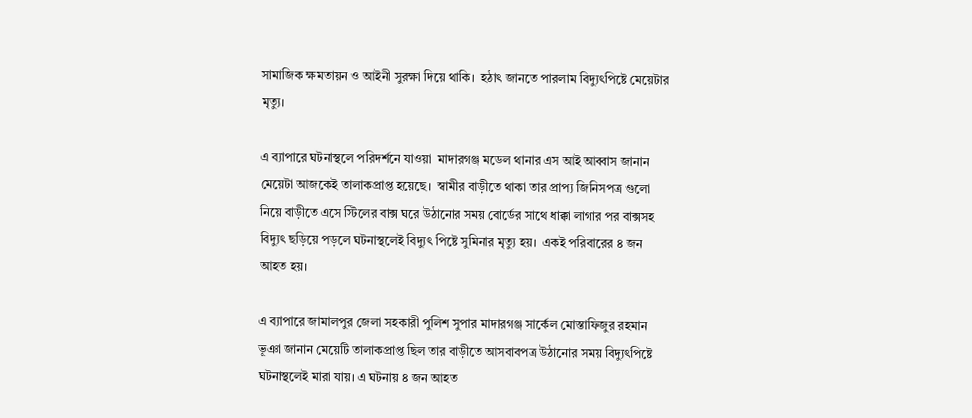সামাজিক ক্ষমতায়ন ও আইনী সুরক্ষা দিয়ে থাকি।  হঠাৎ জানতে পারলাম বিদ্যুৎপিষ্টে মেয়েটার মৃত্যু।

এ ব্যাপারে ঘটনাস্থলে পরিদর্শনে যাওয়া  মাদারগঞ্জ মডেল থানার এস আই আব্বাস জানান মেয়েটা আজকেই তালাকপ্রাপ্ত হয়েছে।  স্বামীর বাড়ীতে থাকা তার প্রাপ্য জিনিসপত্র গুলো নিয়ে বাড়ীতে এসে স্টিলের বাক্স ঘরে উঠানোর সময় বোর্ডের সাথে ধাক্কা লাগার পর বাক্সসহ বিদ্যুৎ ছড়িয়ে পড়লে ঘটনাস্থলেই বিদ্যুৎ পিষ্টে সুমিনার মৃত্যু হয়।  একই পরিবারের ৪ জন আহত হয়।

এ ব্যাপারে জামালপুর জেলা সহকারী পুলিশ সুপার মাদারগঞ্জ সার্কেল মোস্তাফিজুর রহমান ভূঞা জানান মেয়েটি তালাকপ্রাপ্ত ছিল তার বাড়ীতে আসবাবপত্র উঠানোর সময় বিদ্যুৎপিষ্টে ঘটনাস্থলেই মারা যায়। এ ঘটনায় ৪ জন আহত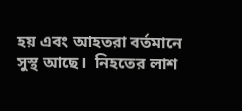হয় এবং আহতরা বর্তমানে সুস্থ আছে।  নিহতের লাশ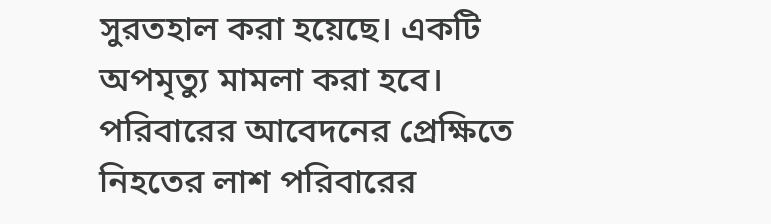সুরতহাল করা হয়েছে। একটি অপমৃত্যু মামলা করা হবে। পরিবারের আবেদনের প্রেক্ষিতে নিহতের লাশ পরিবারের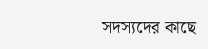সদস্যদের কাছে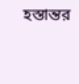হস্তান্তর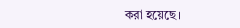করা হয়েছে।